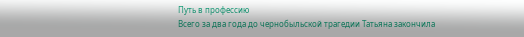Путь в профессию
Всего за два года до чернобыльской трагедии Татьяна закончила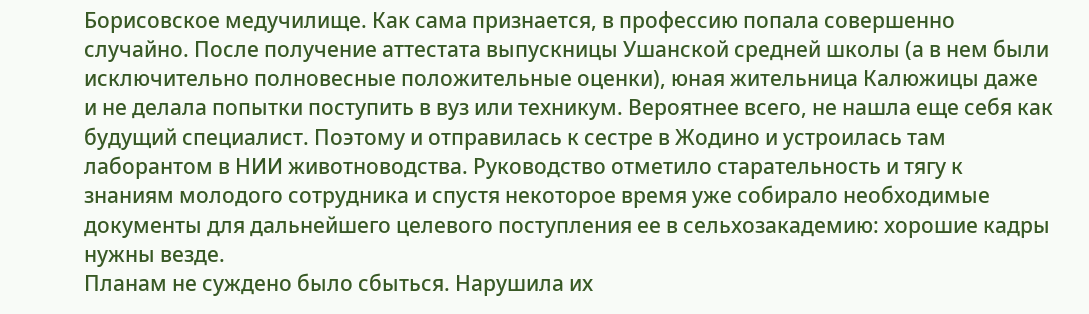Борисовское медучилище. Как сама признается, в профессию попала совершенно случайно. После получение аттестата выпускницы Ушанской средней школы (а в нем были исключительно полновесные положительные оценки), юная жительница Калюжицы даже и не делала попытки поступить в вуз или техникум. Вероятнее всего, не нашла еще себя как будущий специалист. Поэтому и отправилась к сестре в Жодино и устроилась там лаборантом в НИИ животноводства. Руководство отметило старательность и тягу к знаниям молодого сотрудника и спустя некоторое время уже собирало необходимые документы для дальнейшего целевого поступления ее в сельхозакадемию: хорошие кадры нужны везде.
Планам не суждено было сбыться. Нарушила их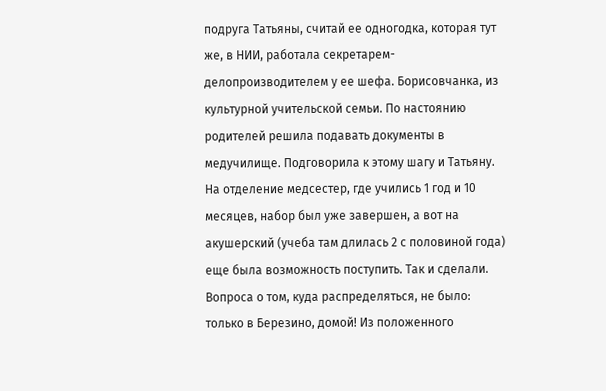подруга Татьяны, считай ее одногодка, которая тут же, в НИИ, работала секретарем-делопроизводителем у ее шефа. Борисовчанка, из культурной учительской семьи. По настоянию родителей решила подавать документы в медучилище. Подговорила к этому шагу и Татьяну. На отделение медсестер, где учились 1 год и 10 месяцев, набор был уже завершен, а вот на акушерский (учеба там длилась 2 с половиной года) еще была возможность поступить. Так и сделали.
Вопроса о том, куда распределяться, не было: только в Березино, домой! Из положенного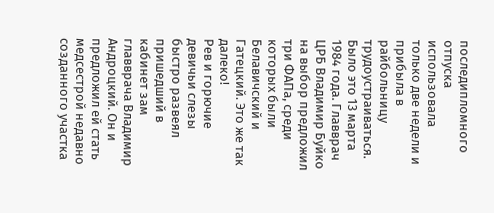последипломного отпуска использовала только две недели и прибыла в райбольницу трудоустраиваться. Было это 13 марта 1984 года. Главврач ЦРБ Владимир Буйко на выбор предложил три ФАПа, среди которых были Белавичский и Гатецкий. Это же так далеко!
Рев и горючие девичьи слезы быстро развеял пришедший в кабинет зам главврача Владимир Андроцкий. Он и предложил ей стать медсестрой недавно созданного участка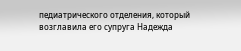педиатрического отделения, который возглавила его супруга Надежда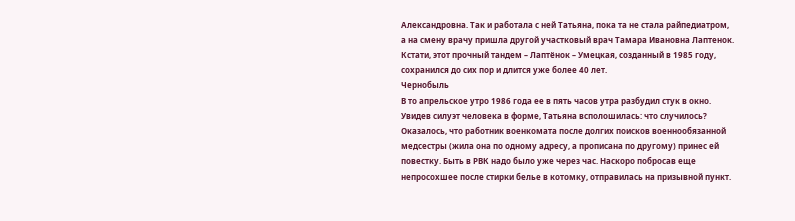Александровна. Так и работала с ней Татьяна, пока та не стала райпедиатром, а на смену врачу пришла другой участковый врач Тамара Ивановна Лаптенок. Кстати, этот прочный тандем – Лаптёнок – Умецкая, созданный в 1985 году, сохранился до сих пор и длится уже более 40 лет.
Чернобыль
В то апрельское утро 1986 года ее в пять часов утра разбудил стук в окно. Увидев силуэт человека в форме, Татьяна всполошилась: что случилось? Оказалось, что работник военкомата после долгих поисков военнообязанной медсестры (жила она по одному адресу, а прописана по другому) принес ей повестку. Быть в РВК надо было уже через час. Наскоро побросав еще непросохшее после стирки белье в котомку, отправилась на призывной пункт.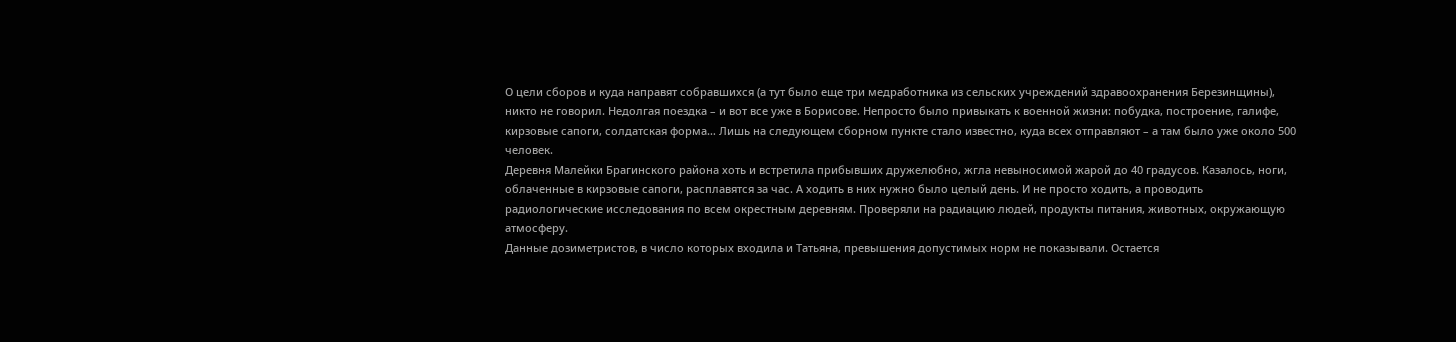О цели сборов и куда направят собравшихся (а тут было еще три медработника из сельских учреждений здравоохранения Березинщины), никто не говорил. Недолгая поездка – и вот все уже в Борисове. Непросто было привыкать к военной жизни: побудка, построение, галифе, кирзовые сапоги, солдатская форма… Лишь на следующем сборном пункте стало известно, куда всех отправляют – а там было уже около 500 человек.
Деревня Малейки Брагинского района хоть и встретила прибывших дружелюбно, жгла невыносимой жарой до 40 градусов. Казалось, ноги, облаченные в кирзовые сапоги, расплавятся за час. А ходить в них нужно было целый день. И не просто ходить, а проводить радиологические исследования по всем окрестным деревням. Проверяли на радиацию людей, продукты питания, животных, окружающую атмосферу.
Данные дозиметристов, в число которых входила и Татьяна, превышения допустимых норм не показывали. Остается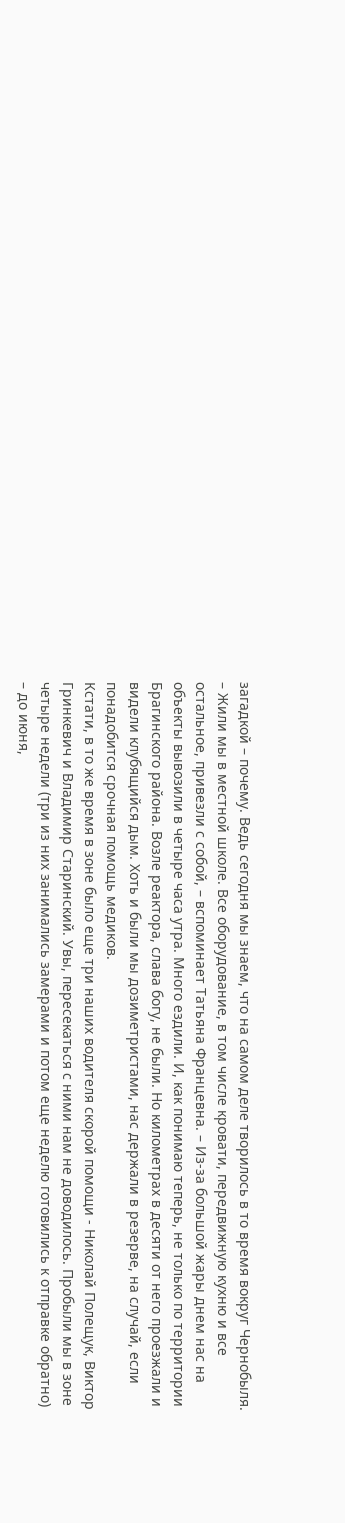загадкой – почему. Ведь сегодня мы знаем, что на самом деле творилось в то время вокруг Чернобыля.
– Жили мы в местной школе. Все оборудование, в том числе кровати, передвижную кухню и все остальное, привезли с собой, – вспоминает Татьяна Францевна. – Из-за большой жары днем нас на объекты вывозили в четыре часа утра. Много ездили. И, как понимаю теперь, не только по территории Брагинского района. Возле реактора, слава богу, не были. Но километрах в десяти от него проезжали и видели клубящийся дым. Хоть и были мы дозиметристами, нас держали в резерве, на случай, если понадобится срочная помощь медиков.
Кстати, в то же время в зоне было еще три наших водителя скорой помощи - Николай Полещук, Виктор Гринкевич и Владимир Старинский. Увы, пересекаться с ними нам не доводилось. Пробыли мы в зоне четыре недели (три из них занимались замерами и потом еще неделю готовились к отправке обратно) – до июня,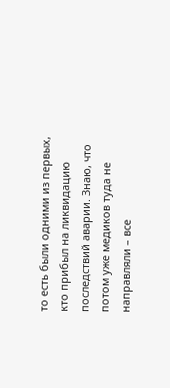то есть были одними из первых, кто прибыл на ликвидацию последствий аварии. Знаю, что потом уже медиков туда не направляли – все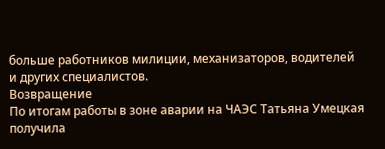больше работников милиции, механизаторов, водителей и других специалистов.
Возвращение
По итогам работы в зоне аварии на ЧАЭС Татьяна Умецкая получила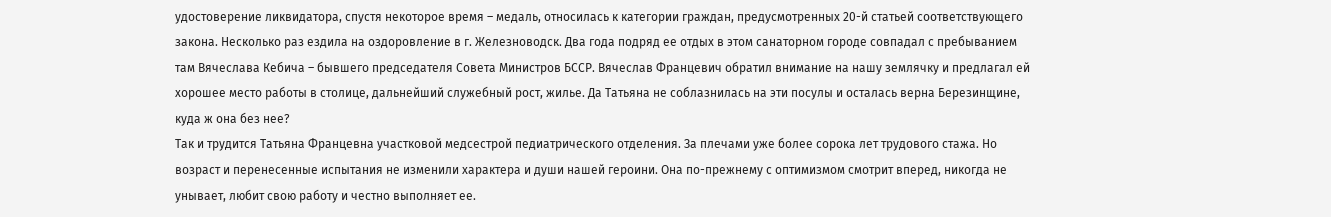удостоверение ликвидатора, спустя некоторое время – медаль, относилась к категории граждан, предусмотренных 20-й статьей соответствующего закона. Несколько раз ездила на оздоровление в г. Железноводск. Два года подряд ее отдых в этом санаторном городе совпадал с пребыванием там Вячеслава Кебича – бывшего председателя Совета Министров БССР. Вячеслав Францевич обратил внимание на нашу землячку и предлагал ей хорошее место работы в столице, дальнейший служебный рост, жилье. Да Татьяна не соблазнилась на эти посулы и осталась верна Березинщине, куда ж она без нее?
Так и трудится Татьяна Францевна участковой медсестрой педиатрического отделения. За плечами уже более сорока лет трудового стажа. Но возраст и перенесенные испытания не изменили характера и души нашей героини. Она по-прежнему с оптимизмом смотрит вперед, никогда не унывает, любит свою работу и честно выполняет ее.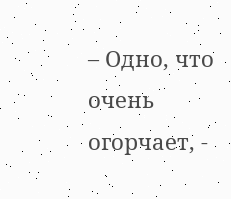– Одно, что очень огорчает, -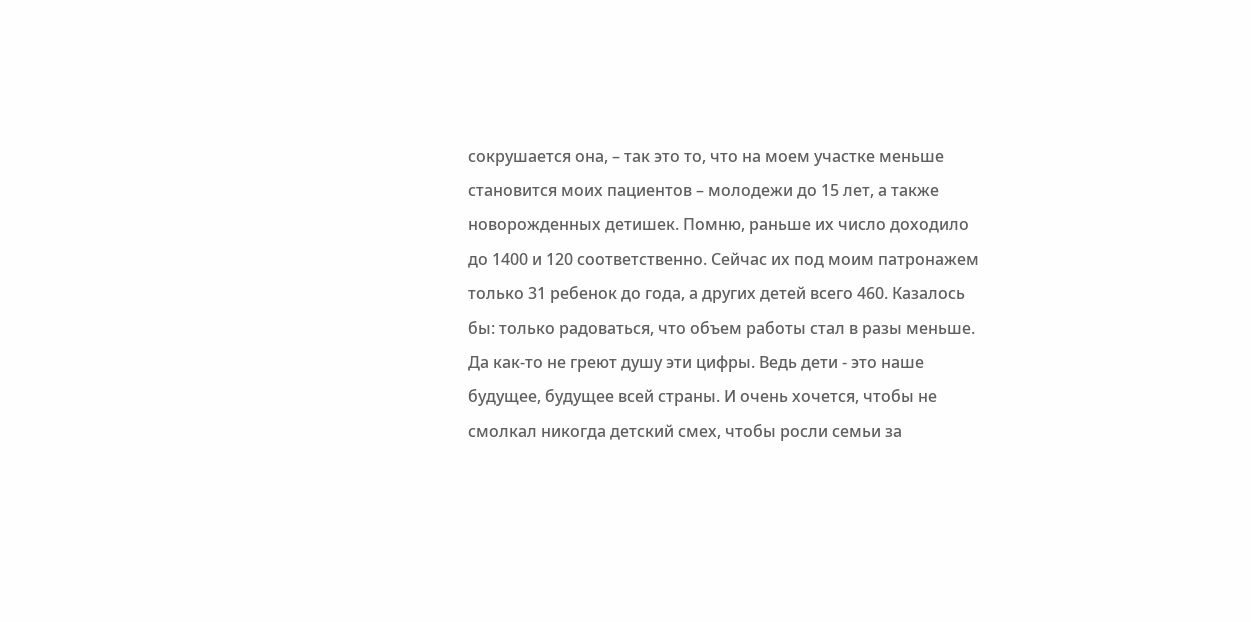сокрушается она, – так это то, что на моем участке меньше становится моих пациентов – молодежи до 15 лет, а также новорожденных детишек. Помню, раньше их число доходило до 1400 и 120 соответственно. Сейчас их под моим патронажем только 31 ребенок до года, а других детей всего 460. Казалось бы: только радоваться, что объем работы стал в разы меньше. Да как-то не греют душу эти цифры. Ведь дети - это наше будущее, будущее всей страны. И очень хочется, чтобы не смолкал никогда детский смех, чтобы росли семьи за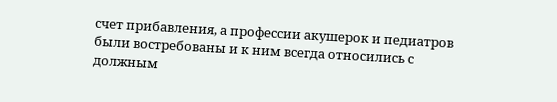счет прибавления, а профессии акушерок и педиатров были востребованы и к ним всегда относились с должным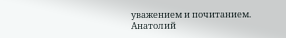уважением и почитанием.
Анатолий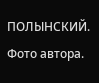ПОЛЫНСКИЙ.
Фото автора.